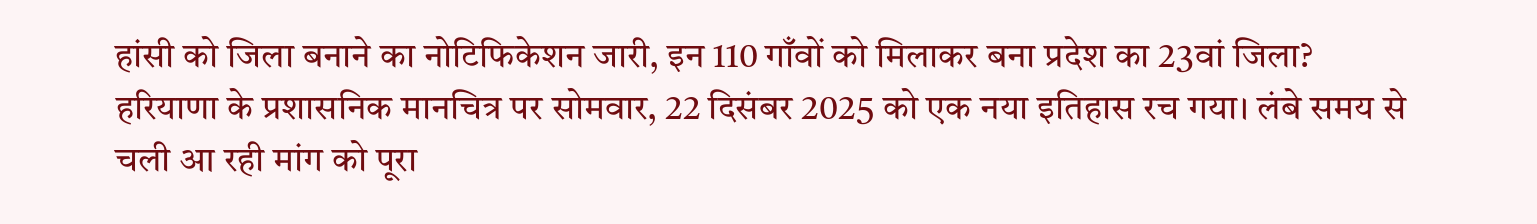हांसी को जिला बनाने का नोटिफिकेशन जारी, इन 110 गाँवों को मिलाकर बना प्रदेश का 23वां जिला?
हरियाणा के प्रशासनिक मानचित्र पर सोमवार, 22 दिसंबर 2025 को एक नया इतिहास रच गया। लंबे समय से चली आ रही मांग को पूरा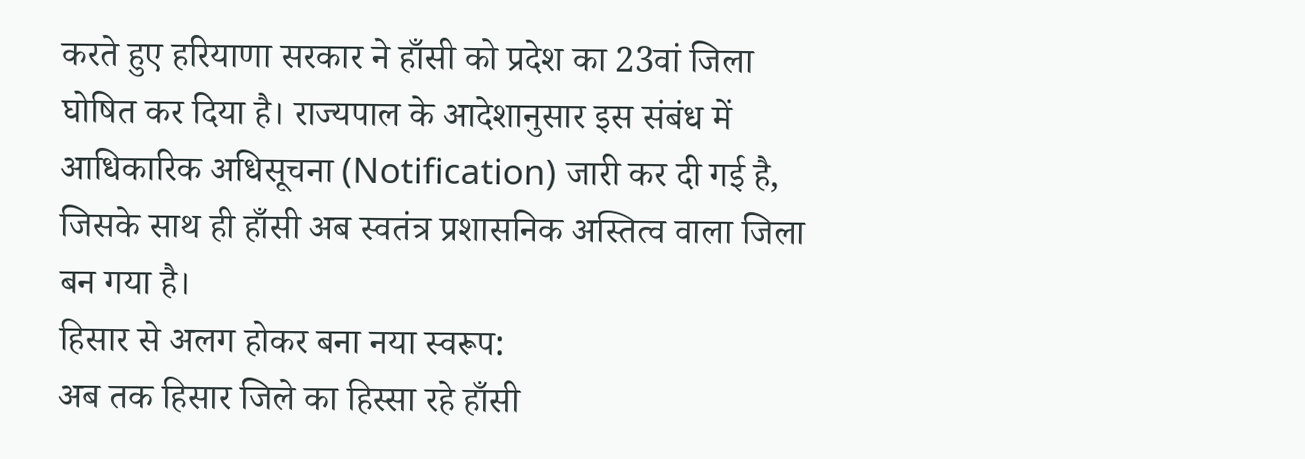करते हुए हरियाणा सरकार ने हाँसी को प्रदेश का 23वां जिला घोषित कर दिया है। राज्यपाल के आदेशानुसार इस संबंध में आधिकारिक अधिसूचना (Notification) जारी कर दी गई है, जिसके साथ ही हाँसी अब स्वतंत्र प्रशासनिक अस्तित्व वाला जिला बन गया है।
हिसार से अलग होकर बना नया स्वरूप:
अब तक हिसार जिले का हिस्सा रहे हाँसी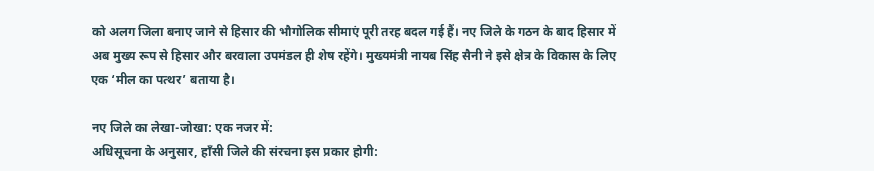को अलग जिला बनाए जाने से हिसार की भौगोलिक सीमाएं पूरी तरह बदल गई हैं। नए जिले के गठन के बाद हिसार में अब मुख्य रूप से हिसार और बरवाला उपमंडल ही शेष रहेंगे। मुख्यमंत्री नायब सिंह सैनी ने इसे क्षेत्र के विकास के लिए एक ‘मील का पत्थर’ बताया है।

नए जिले का लेखा-जोखा: एक नजर में:
अधिसूचना के अनुसार, हाँसी जिले की संरचना इस प्रकार होगी: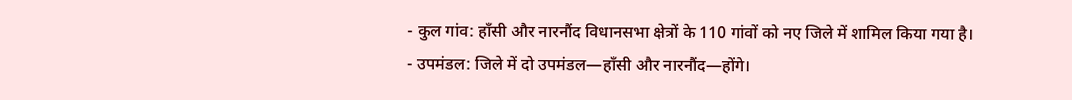- कुल गांव: हाँसी और नारनौंद विधानसभा क्षेत्रों के 110 गांवों को नए जिले में शामिल किया गया है।
- उपमंडल: जिले में दो उपमंडल—हाँसी और नारनौंद—होंगे।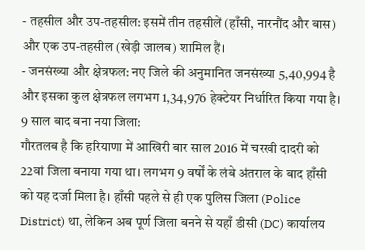- तहसील और उप-तहसील: इसमें तीन तहसीलें (हाँसी, नारनौंद और बास) और एक उप-तहसील (खेड़ी जालब) शामिल हैं।
- जनसंख्या और क्षेत्रफल: नए जिले की अनुमानित जनसंख्या 5,40,994 है और इसका कुल क्षेत्रफल लगभग 1,34,976 हेक्टेयर निर्धारित किया गया है।
9 साल बाद बना नया जिला:
गौरतलब है कि हरियाणा में आखिरी बार साल 2016 में चरखी दादरी को 22वां जिला बनाया गया था। लगभग 9 वर्षों के लंबे अंतराल के बाद हाँसी को यह दर्जा मिला है। हाँसी पहले से ही एक पुलिस जिला (Police District) था, लेकिन अब पूर्ण जिला बनने से यहाँ डीसी (DC) कार्यालय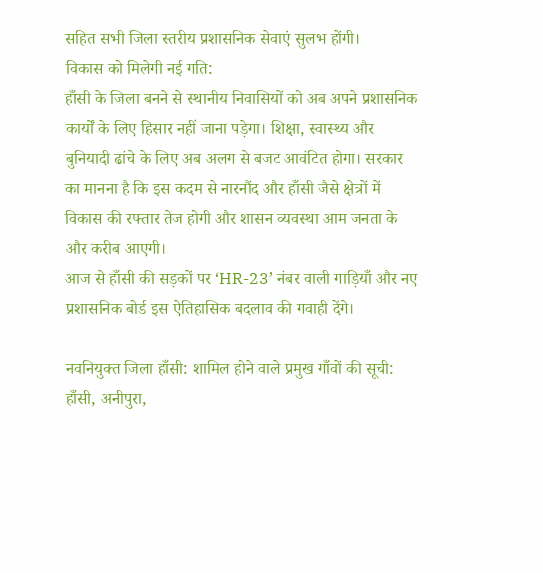सहित सभी जिला स्तरीय प्रशासनिक सेवाएं सुलभ होंगी।
विकास को मिलेगी नई गति:
हाँसी के जिला बनने से स्थानीय निवासियों को अब अपने प्रशासनिक कार्यों के लिए हिसार नहीं जाना पड़ेगा। शिक्षा, स्वास्थ्य और बुनियादी ढांचे के लिए अब अलग से बजट आवंटित होगा। सरकार का मानना है कि इस कदम से नारनौंद और हाँसी जैसे क्षेत्रों में विकास की रफ्तार तेज होगी और शासन व्यवस्था आम जनता के और करीब आएगी।
आज से हाँसी की सड़कों पर ‘HR-23’ नंबर वाली गाड़ियाँ और नए प्रशासनिक बोर्ड इस ऐतिहासिक बदलाव की गवाही देंगे।

नवनियुक्त जिला हाँसी: शामिल होने वाले प्रमुख गाँवों की सूची:
हाँसी, अनीपुरा,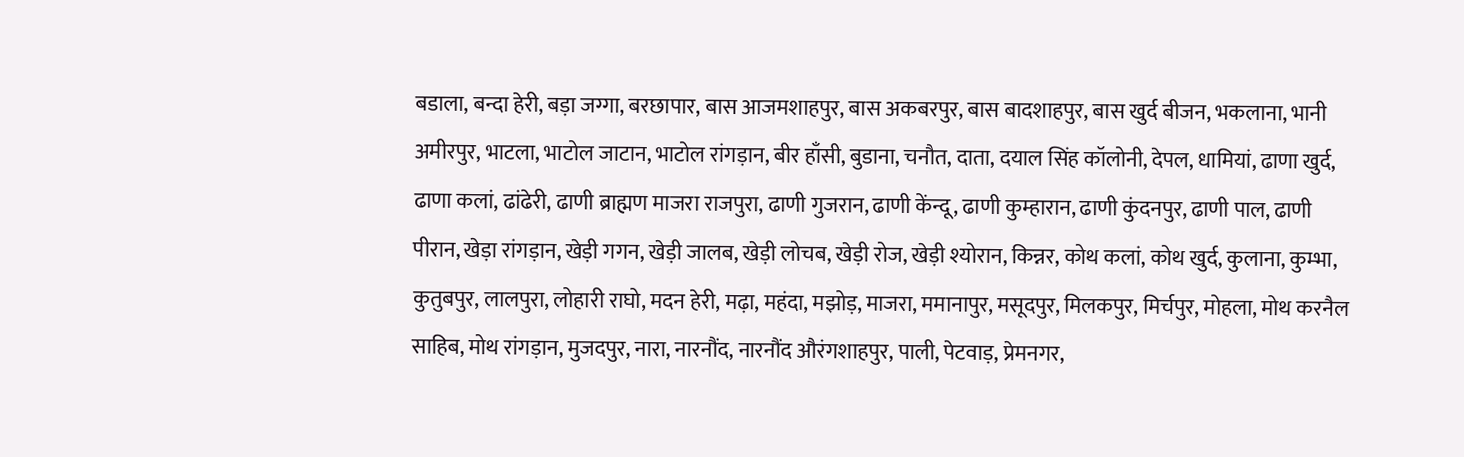बडाला, बन्दा हेरी, बड़ा जग्गा, बरछापार, बास आजमशाहपुर, बास अकबरपुर, बास बादशाहपुर, बास खुर्द बीजन, भकलाना, भानी अमीरपुर, भाटला, भाटोल जाटान, भाटोल रांगड़ान, बीर हाँसी, बुडाना, चनौत, दाता, दयाल सिंह कॉलोनी, देपल, धामियां, ढाणा खुर्द, ढाणा कलां, ढांढेरी, ढाणी ब्राह्मण माजरा राजपुरा, ढाणी गुजरान, ढाणी केंन्दू, ढाणी कुम्हारान, ढाणी कुंदनपुर, ढाणी पाल, ढाणी पीरान, खेड़ा रांगड़ान, खेड़ी गगन, खेड़ी जालब, खेड़ी लोचब, खेड़ी रोज, खेड़ी श्योरान, किन्नर, कोथ कलां, कोथ खुर्द, कुलाना, कुम्भा, कुतुबपुर, लालपुरा, लोहारी राघो, मदन हेरी, मढ़ा, महंदा, मझोड़, माजरा, ममानापुर, मसूदपुर, मिलकपुर, मिर्चपुर, मोहला, मोथ करनैल साहिब, मोथ रांगड़ान, मुजदपुर, नारा, नारनौंद, नारनौंद औरंगशाहपुर, पाली, पेटवाड़, प्रेमनगर,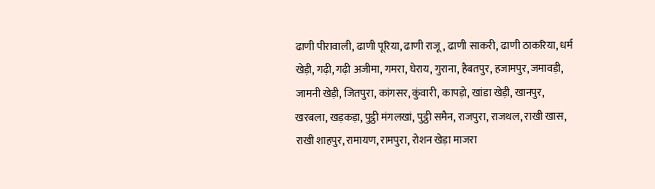ढाणी पीरावाली, ढाणी पूरिया, ढाणी राजू, ढाणी साकरी, ढाणी ठाकरिया, धर्म खेड़ी, गढ़ी, गढ़ी अजीमा, गमरा, घेराय, गुराना, हैबतपुर, हजामपुर, जमावड़ी, जामनी खेड़ी, जितपुरा, कांगसर, कुंवारी, कापड़ो, खांडा खेड़ी, खानपुर, खरबला, खड़कड़ा, पुट्ठी मंगलखां, पुट्ठी समैन, राजपुरा, राजथल, राखी खास, राखी शाहपुर, रामायण, रामपुरा, रोशन खेड़ा माजरा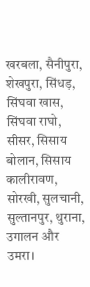खरबला, सैनीपुरा, शेखपुरा, सिंधड़, सिंघवा खास, सिंघवा राघो, सीसर, सिसाय बोलान, सिसाय कालीरावण, सोरखी, सुलचानी, सुल्तानपुर, थुराना, उगालन और उमरा।